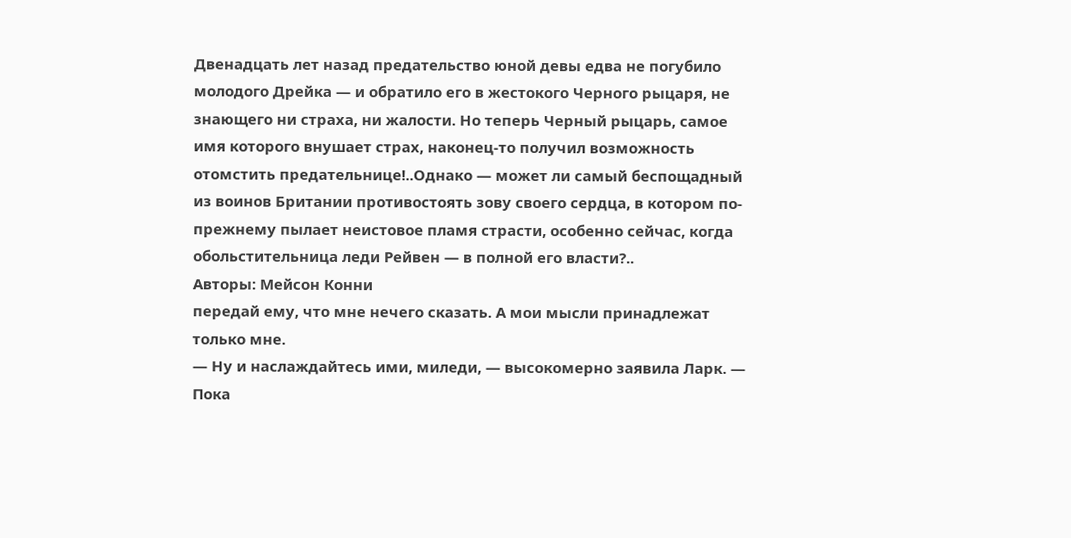Двенадцать лет назад предательство юной девы едва не погубило молодого Дрейка — и обратило его в жестокого Черного рыцаря, не знающего ни страха, ни жалости. Но теперь Черный рыцарь, самое имя которого внушает страх, наконец-то получил возможность отомстить предательнице!..Однако — может ли самый беспощадный из воинов Британии противостоять зову своего сердца, в котором по-прежнему пылает неистовое пламя страсти, особенно сейчас, когда обольстительница леди Рейвен — в полной его власти?..
Авторы: Мейсон Конни
передай ему, что мне нечего сказать. А мои мысли принадлежат только мне.
— Ну и наслаждайтесь ими, миледи, — высокомерно заявила Ларк. — Пока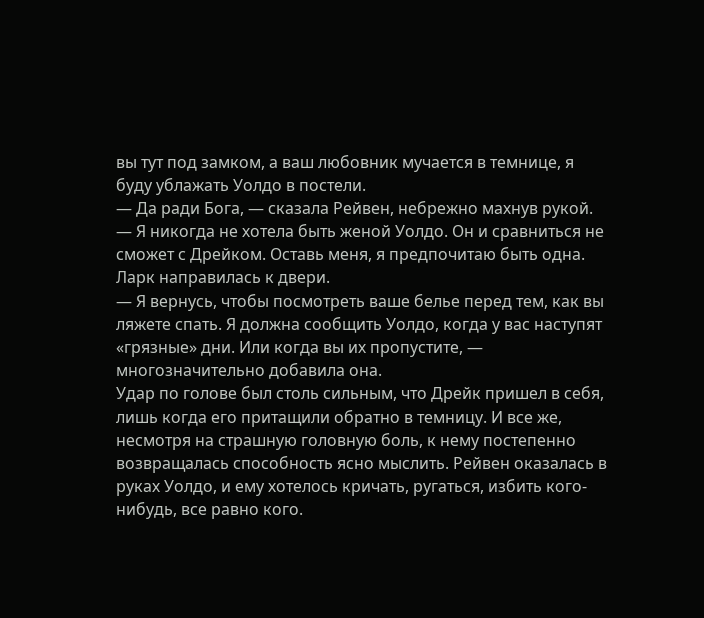вы тут под замком, а ваш любовник мучается в темнице, я буду ублажать Уолдо в постели.
— Да ради Бога, — сказала Рейвен, небрежно махнув рукой. — Я никогда не хотела быть женой Уолдо. Он и сравниться не сможет с Дрейком. Оставь меня, я предпочитаю быть одна.
Ларк направилась к двери.
— Я вернусь, чтобы посмотреть ваше белье перед тем, как вы ляжете спать. Я должна сообщить Уолдо, когда у вас наступят «грязные» дни. Или когда вы их пропустите, — многозначительно добавила она.
Удар по голове был столь сильным, что Дрейк пришел в себя, лишь когда его притащили обратно в темницу. И все же, несмотря на страшную головную боль, к нему постепенно возвращалась способность ясно мыслить. Рейвен оказалась в руках Уолдо, и ему хотелось кричать, ругаться, избить кого-нибудь, все равно кого.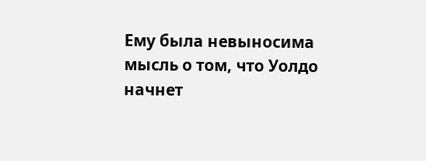Ему была невыносима мысль о том, что Уолдо начнет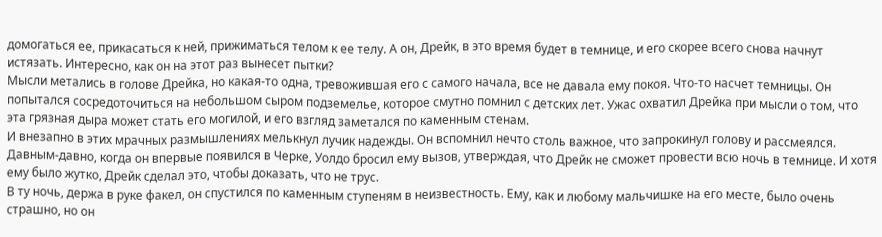домогаться ее, прикасаться к ней, прижиматься телом к ее телу. А он, Дрейк, в это время будет в темнице, и его скорее всего снова начнут истязать. Интересно, как он на этот раз вынесет пытки?
Мысли метались в голове Дрейка, но какая-то одна, тревожившая его с самого начала, все не давала ему покоя. Что-то насчет темницы. Он попытался сосредоточиться на небольшом сыром подземелье, которое смутно помнил с детских лет. Ужас охватил Дрейка при мысли о том, что эта грязная дыра может стать его могилой, и его взгляд заметался по каменным стенам.
И внезапно в этих мрачных размышлениях мелькнул лучик надежды. Он вспомнил нечто столь важное, что запрокинул голову и рассмеялся. Давным-давно, когда он впервые появился в Черке, Уолдо бросил ему вызов, утверждая, что Дрейк не сможет провести всю ночь в темнице. И хотя ему было жутко, Дрейк сделал это, чтобы доказать, что не трус.
В ту ночь, держа в руке факел, он спустился по каменным ступеням в неизвестность. Ему, как и любому мальчишке на его месте, было очень страшно, но он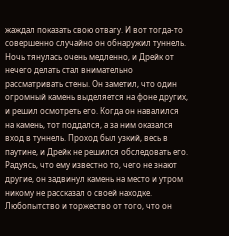жаждал показать свою отвагу. И вот тогда-то совершенно случайно он обнаружил туннель. Ночь тянулась очень медленно, и Дрейк от нечего делать стал внимательно рассматривать стены. Он заметил, что один огромный камень выделяется на фоне других, и решил осмотреть его. Когда он навалился на камень, тот поддался, а за ним оказался вход в туннель. Проход был узкий, весь в паутине, и Дрейк не решился обследовать его.
Радуясь, что ему известно то, чего не знают другие, он задвинул камень на место и утром никому не рассказал о своей находке. Любопытство и торжество от того, что он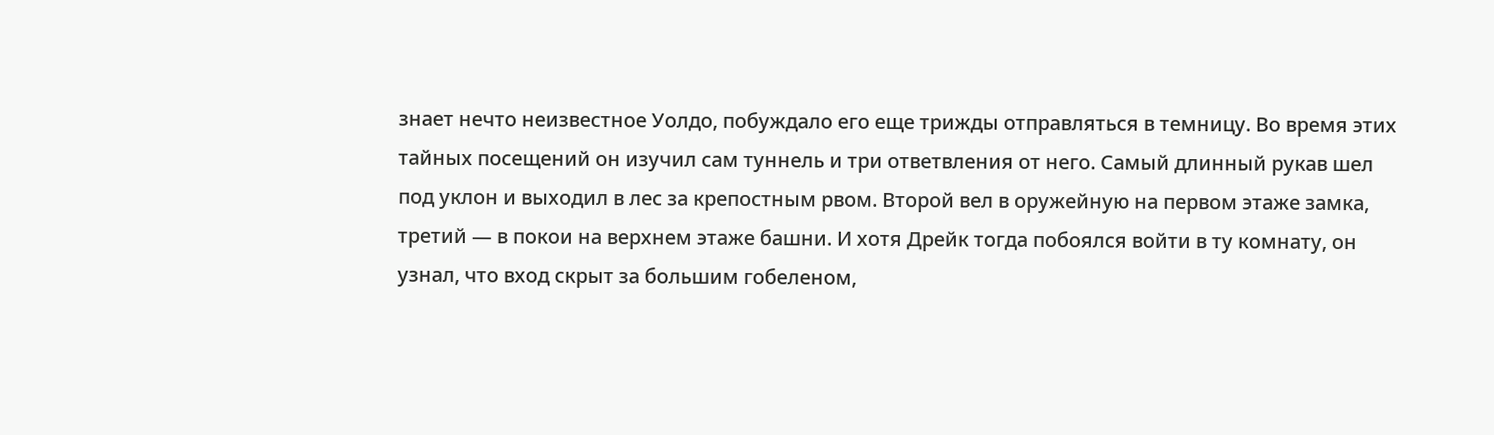знает нечто неизвестное Уолдо, побуждало его еще трижды отправляться в темницу. Во время этих тайных посещений он изучил сам туннель и три ответвления от него. Самый длинный рукав шел под уклон и выходил в лес за крепостным рвом. Второй вел в оружейную на первом этаже замка, третий — в покои на верхнем этаже башни. И хотя Дрейк тогда побоялся войти в ту комнату, он узнал, что вход скрыт за большим гобеленом,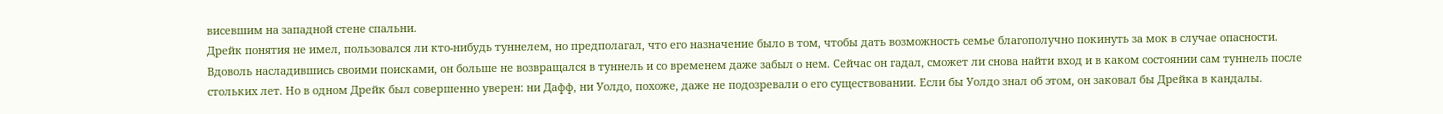висевшим на западной стене спальни.
Дрейк понятия не имел, пользовался ли кто-нибудь туннелем, но предполагал, что его назначение было в том, чтобы дать возможность семье благополучно покинуть за мок в случае опасности. Вдоволь насладившись своими поисками, он больше не возвращался в туннель и со временем даже забыл о нем. Сейчас он гадал, сможет ли снова найти вход и в каком состоянии сам туннель после стольких лет. Но в одном Дрейк был совершенно уверен: ни Дафф, ни Уолдо, похоже, даже не подозревали о его существовании. Если бы Уолдо знал об этом, он заковал бы Дрейка в кандалы.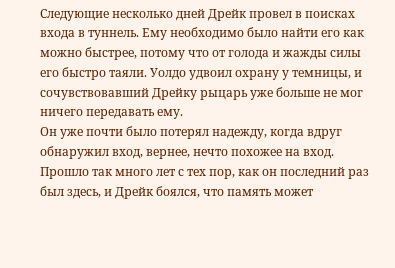Следующие несколько дней Дрейк провел в поисках входа в туннель. Ему необходимо было найти его как можно быстрее, потому что от голода и жажды силы его быстро таяли. Уолдо удвоил охрану у темницы, и сочувствовавший Дрейку рыцарь уже больше не мог ничего передавать ему.
Он уже почти было потерял надежду, когда вдруг обнаружил вход, вернее, нечто похожее на вход. Прошло так много лет с тех пор, как он последний раз был здесь, и Дрейк боялся, что память может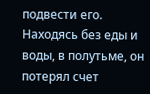подвести его. Находясь без еды и воды, в полутьме, он потерял счет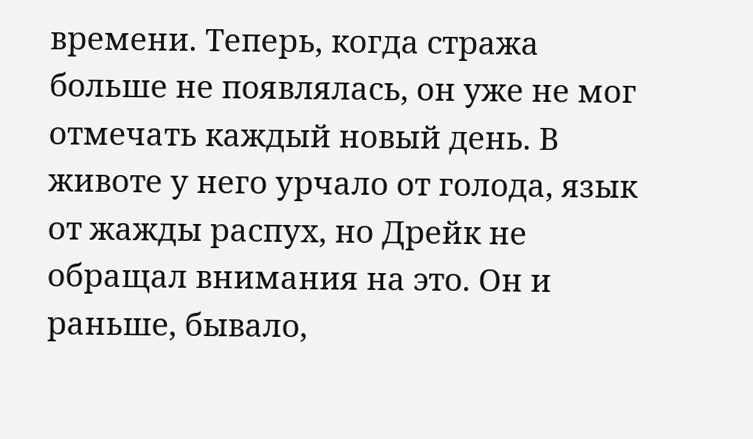времени. Теперь, когда стража больше не появлялась, он уже не мог отмечать каждый новый день. В животе у него урчало от голода, язык от жажды распух, но Дрейк не обращал внимания на это. Он и раньше, бывало,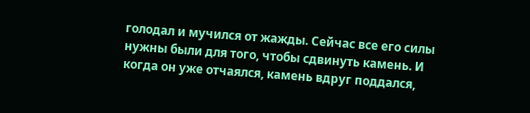голодал и мучился от жажды. Сейчас все его силы нужны были для того, чтобы сдвинуть камень. И когда он уже отчаялся, камень вдруг поддался,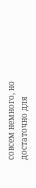совсем немного, но достаточно для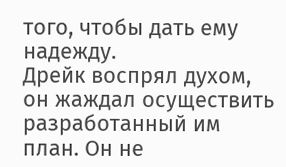того, чтобы дать ему надежду.
Дрейк воспрял духом, он жаждал осуществить разработанный им план. Он не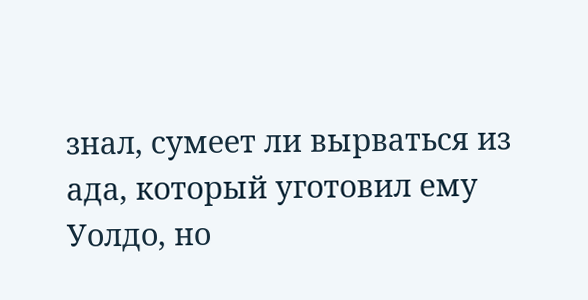знал, сумеет ли вырваться из ада, который уготовил ему Уолдо, но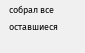собрал все оставшиеся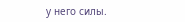у него силы.